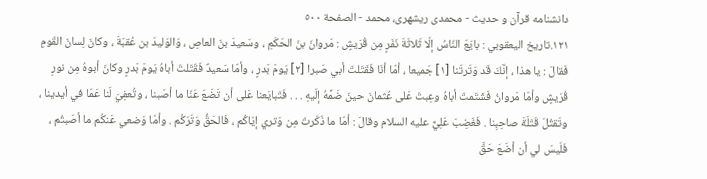دانشنامه قرآن و حديث - محمدی ریشهری، محمد - الصفحة ٥٠٠
١٢١.تاريخ اليعقوبي : بايَعَ النّاسُ إلّا ثَلاثَةَ نَفَرٍ مِن قُرَيشٍ : مَروانَ بنَ الحَكَمِ ، وسَعيدَ بنَ العاصِ ، وَالوَليدَ بن عُقبَةَ ، وكانَ لِسانَ القَومِ فَقالَ : يا هذا ، إنَّكَ قَد وَتَرتَنا [١] جَميعا ، أمّا أنَا فَقَتَلتَ أبي صَبرا [٢] يَومَ بَدرٍ ، وأمّا سَعيدٌ فَقَتَلتَ أباهُ يَومَ بَدرٍ وكانَ أبوهُ مِن نورِ قُرَيشٍ وأمّا مَروانُ فَشَتَمتَ أباهُ وعِبتَ عَلى عُثمانَ حينَ ضَمَّهُ إلَيهِ . . . فَتَبايَعنا عَلى أن تَضَعَ عَنّا ما أصَبنا ، وتُعفِيَ لَنا عَمّا في أيدينا ، وتَقتُلَ قَتَلَةَ صاحِبِنا . فَغَضِبَ عَلِيٌّ عليه السلام وقالَ : أمّا ما ذَكَرتَ مِن وَتري إيّاكُم ، فَالحَقُّ وَتَرَكُم . وأمّا وَضعي عَنكُم ما أصَبتُم ، فَلَيسَ لي أن أضَعَ حَقَّ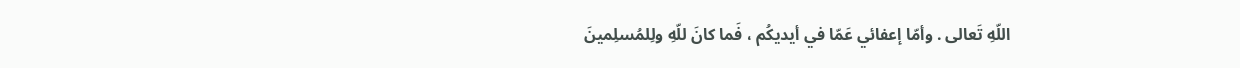اللّهِ تَعالى . وأمّا إعفائي عَمّا في أيديكُم ، فَما كانَ للّهِ ولِلمُسلِمينَ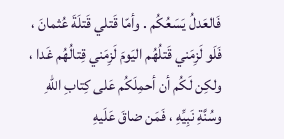فَالعَدلُ يَسَعُكُم . وأمّا قَتلي قَتلَةَ عُثمانَ ، فَلَو لَزِمَني قَتلُهُم اليَومَ لَزِمَني قِتالُهُم غَدا ، ولكِن لَكُم أن أحمِلَكُم عَلى كِتابِ اللّهِ وسُنَّةِ نَبِيِّهِ ، فَمَن ضاقَ عَلَيهِ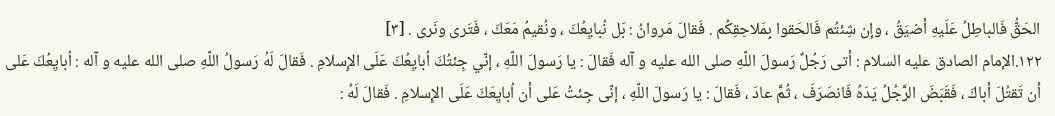الحَقُّ فَالباطِلُ عَلَيهِ أضيَقُ ، وإن شِئتُم فَالحَقوا بِمَلاحِقِكُم . فَقالَ مَروانُ : بَل نُبايِعُكَ ، ونُقيمُ مَعَكَ ، فَتَرى ونَرى . [٣]
١٢٢.الإمام الصادق عليه السلام : أتى رَجُلٌ رَسولَ اللّهِ صلى الله عليه و آله فَقالَ : يا رَسولَ اللّهِ ، إنّي جِئتُكَ اُبايِعُكَ عَلَى الإِسلامِ . فَقالَ لَهُ رَسولُ اللّهِ صلى الله عليه و آله : اُبايِعُكَ عَلى أن تَقتُلَ أباكَ ، فَقَبَضَ الرَّجُلُ يَدَهُ فَانصَرَفَ ، ثُمَّ عادَ ، فَقالَ : يا رَسولَ اللّهِ ، إنّى جِئتُ عَلى أن اُبايِعَكَ عَلَى الإِسلامِ . فَقالَ لَهُ :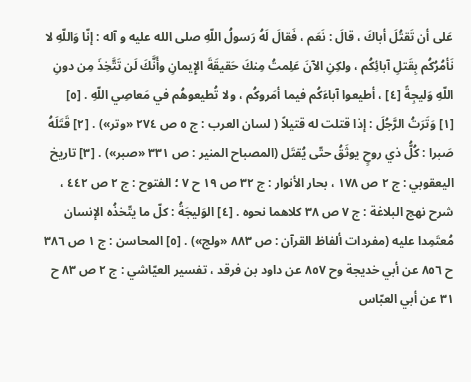عَلى أن تَقتُلَ أباكَ ، قالَ : نَعَم ، فَقالَ لَهُ رَسولُ اللّهِ صلى الله عليه و آله : إنّا وَاللّهِ لا نَأمُرُكُم بِقَتلِ آبائِكُم ، ولكِنِ الآنَ عَلِمتُ مِنكَ حَقيقَةَ الإِيمانِ وأَنَّكَ لَن تَتَّخِذَ مِن دونِ اللّهِ وَليجِةً [٤] ، أطيعوا آباءَكُم فيما أمَروكُم ، ولا تُطيعوهُم في مَعاصِي اللّهِ . [٥]
[١] وَتَرَتُ الرَّجُلَ : إذا قتلت له قتيلاً ( لسان العرب : ج ٥ ص ٢٧٤ «وتر») . [٢] قَتَلَهُ صَبرا : كُلُّ ذي روحٍ يوثَقُ حتّى يُقتَل (المصباح المنير : ص ٣٣١ «صبر») . [٣] تاريخ اليعقوبي : ج ٢ ص ١٧٨ ، بحار الأنوار : ج ٣٢ ص ١٩ ح ٧ ؛ الفتوح : ج ٢ ص ٤٤٢ ، شرح نهج البلاغة : ج ٧ ص ٣٨ كلاهما نحوه . [٤] الوَليجَةُ : كلّ ما يتّخذُه الإنسان مُعتَمِدا عليه (مفردات ألفاظ القرآن : ص ٨٨٣ «ولج») . [٥] المحاسن : ج ١ ص ٣٨٦ ح ٨٥٦ عن أبي خديجة وح ٨٥٧ عن داود بن فرقد ، تفسير العيّاشي : ج ٢ ص ٨٣ ح ٣١ عن أبي العبّاس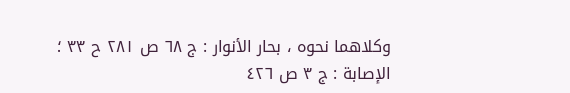وكلاهما نحوه ، بحار الأنوار : ج ٦٨ ص ٢٨١ ح ٣٣ ؛ الإصابة : ج ٣ ص ٤٢٦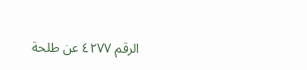الرقم ٤٢٧٧ عن طلحة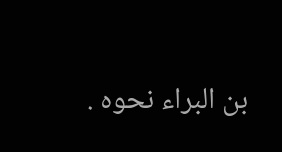بن البراء نحوه .